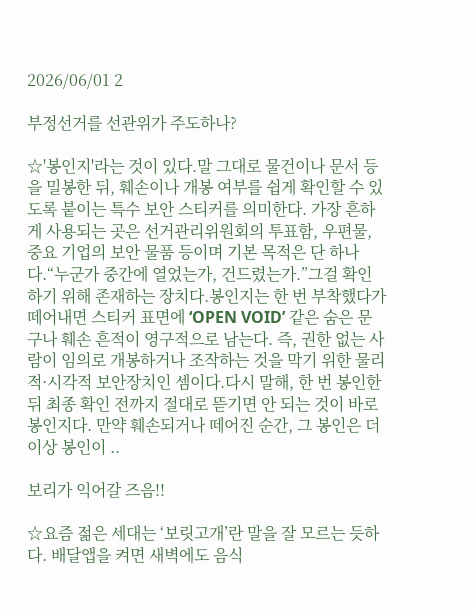2026/06/01 2

부정선거를 선관위가 주도하나?

☆'봉인지'라는 것이 있다.말 그대로 물건이나 문서 등을 밀봉한 뒤, 훼손이나 개봉 여부를 쉽게 확인할 수 있도록 붙이는 특수 보안 스티커를 의미한다. 가장 흔하게 사용되는 곳은 선거관리위원회의 투표함, 우편물, 중요 기업의 보안 물품 등이며 기본 목적은 단 하나다.“누군가 중간에 열었는가, 건드렸는가.”그걸 확인하기 위해 존재하는 장치다.봉인지는 한 번 부착했다가 떼어내면 스티커 표면에 ‘OPEN VOID’ 같은 숨은 문구나 훼손 흔적이 영구적으로 남는다. 즉, 권한 없는 사람이 임의로 개봉하거나 조작하는 것을 막기 위한 물리적·시각적 보안장치인 셈이다.다시 말해, 한 번 봉인한 뒤 최종 확인 전까지 절대로 뜯기면 안 되는 것이 바로 봉인지다. 만약 훼손되거나 떼어진 순간, 그 봉인은 더 이상 봉인이 ..

보리가 익어갈 즈음!!

☆요즘 젊은 세대는 ‘보릿고개’란 말을 잘 모르는 듯하다. 배달앱을 켜면 새벽에도 음식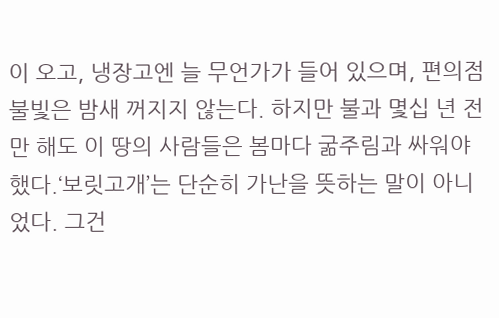이 오고, 냉장고엔 늘 무언가가 들어 있으며, 편의점 불빛은 밤새 꺼지지 않는다. 하지만 불과 몇십 년 전만 해도 이 땅의 사람들은 봄마다 굶주림과 싸워야 했다.‘보릿고개’는 단순히 가난을 뜻하는 말이 아니었다. 그건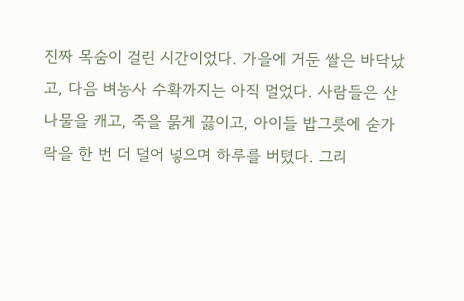진짜 목숨이 걸린 시간이었다. 가을에 거둔 쌀은 바닥났고, 다음 벼농사 수확까지는 아직 멀었다. 사람들은 산나물을 캐고, 죽을 묽게 끓이고, 아이들 밥그릇에 숟가락을 한 번 더 덜어 넣으며 하루를 버텼다. 그리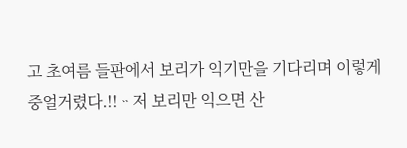고 초여름 들판에서 보리가 익기만을 기다리며 이렇게 중얼거렸다.!!ᆢ저 보리만 익으면 산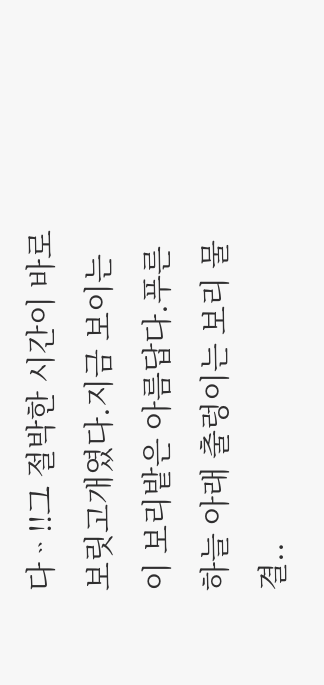다ᆢ!!그 절박한 시간이 바로 보릿고개였다.지금 보이는 이 보리밭은 아름답다.푸른 하늘 아래 출렁이는 보리 물결..